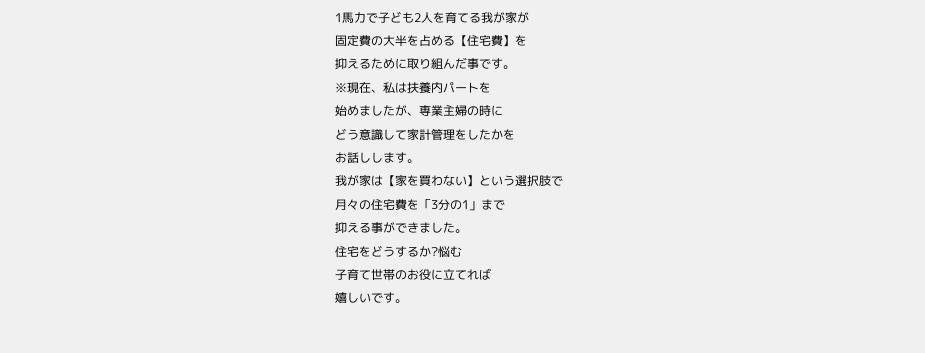1馬力で子ども2人を育てる我が家が
固定費の大半を占める【住宅費】を
抑えるために取り組んだ事です。
※現在、私は扶養内パートを
始めましたが、専業主婦の時に
どう意識して家計管理をしたかを
お話しします。
我が家は【家を買わない】という選択肢で
月々の住宅費を「3分の1」まで
抑える事ができました。
住宅をどうするか?悩む
子育て世帯のお役に立てれば
嬉しいです。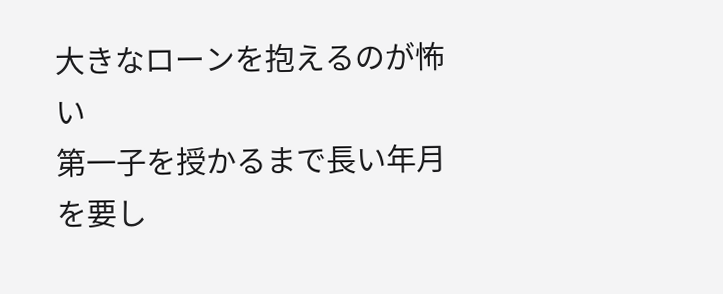大きなローンを抱えるのが怖い
第一子を授かるまで長い年月を要し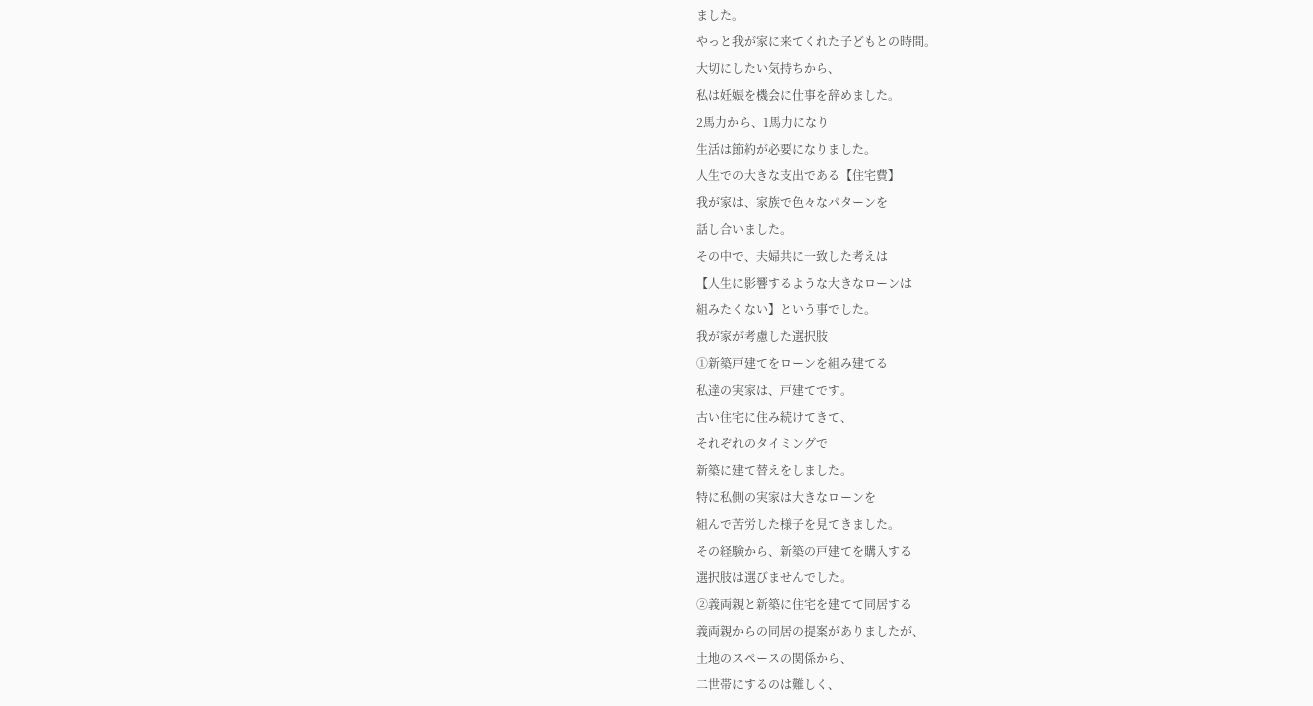ました。
やっと我が家に来てくれた子どもとの時間。
大切にしたい気持ちから、
私は妊娠を機会に仕事を辞めました。
2馬力から、1馬力になり
生活は節約が必要になりました。
人生での大きな支出である【住宅費】
我が家は、家族で色々なパターンを
話し合いました。
その中で、夫婦共に一致した考えは
【人生に影響するような大きなローンは
組みたくない】という事でした。
我が家が考慮した選択肢
①新築戸建てをローンを組み建てる
私達の実家は、戸建てです。
古い住宅に住み続けてきて、
それぞれのタイミングで
新築に建て替えをしました。
特に私側の実家は大きなローンを
組んで苦労した様子を見てきました。
その経験から、新築の戸建てを購入する
選択肢は選びませんでした。
②義両親と新築に住宅を建てて同居する
義両親からの同居の提案がありましたが、
土地のスペースの関係から、
二世帯にするのは難しく、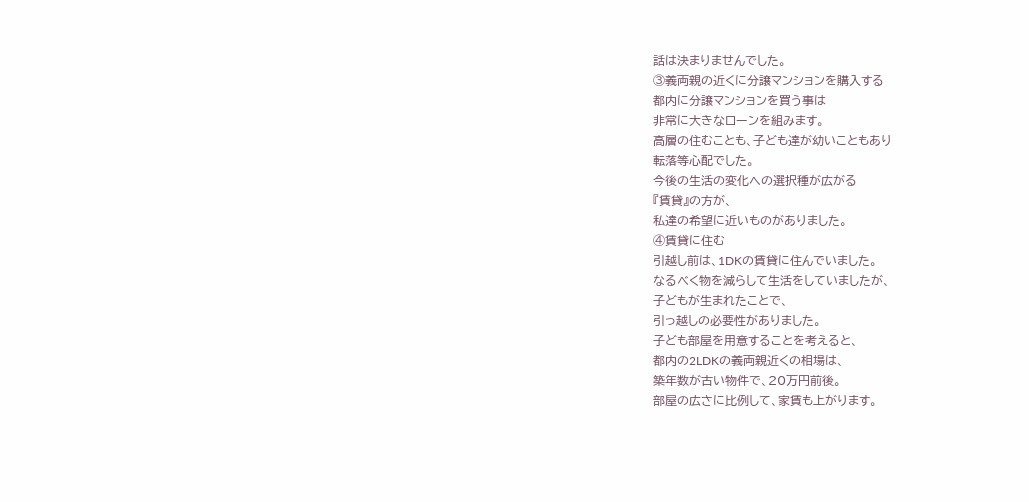話は決まりませんでした。
③義両親の近くに分譲マンションを購入する
都内に分譲マンションを買う事は
非常に大きなローンを組みます。
高層の住むことも、子ども達が幼いこともあり
転落等心配でした。
今後の生活の変化への選択種が広がる
『賃貸』の方が、
私達の希望に近いものがありました。
④賃貸に住む
引越し前は、1DKの賃貸に住んでいました。
なるべく物を減らして生活をしていましたが、
子どもが生まれたことで、
引っ越しの必要性がありました。
子ども部屋を用意することを考えると、
都内の2LDKの義両親近くの相場は、
築年数が古い物件で、20万円前後。
部屋の広さに比例して、家賃も上がります。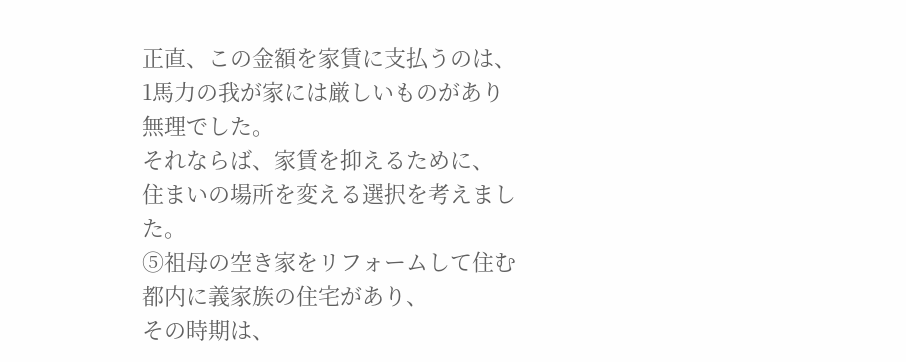正直、この金額を家賃に支払うのは、
1馬力の我が家には厳しいものがあり
無理でした。
それならば、家賃を抑えるために、
住まいの場所を変える選択を考えました。
⑤祖母の空き家をリフォームして住む
都内に義家族の住宅があり、
その時期は、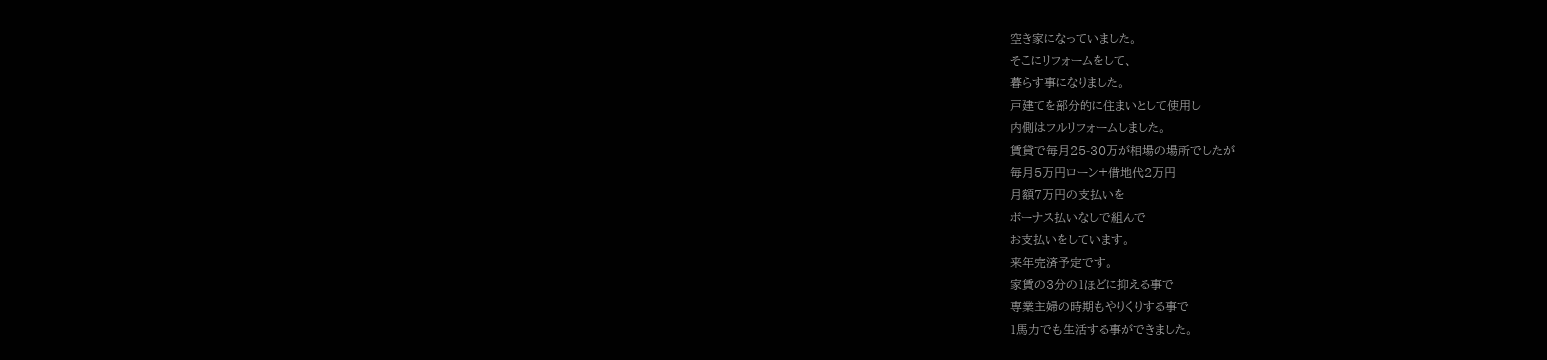空き家になっていました。
そこにリフォームをして、
暮らす事になりました。
戸建てを部分的に住まいとして使用し
内側はフルリフォームしました。
賃貸で毎月25-30万が相場の場所でしたが
毎月5万円ローン+借地代2万円
月額7万円の支払いを
ボーナス払いなしで組んで
お支払いをしています。
来年完済予定です。
家賃の3分の1ほどに抑える事で
専業主婦の時期もやりくりする事で
1馬力でも生活する事ができました。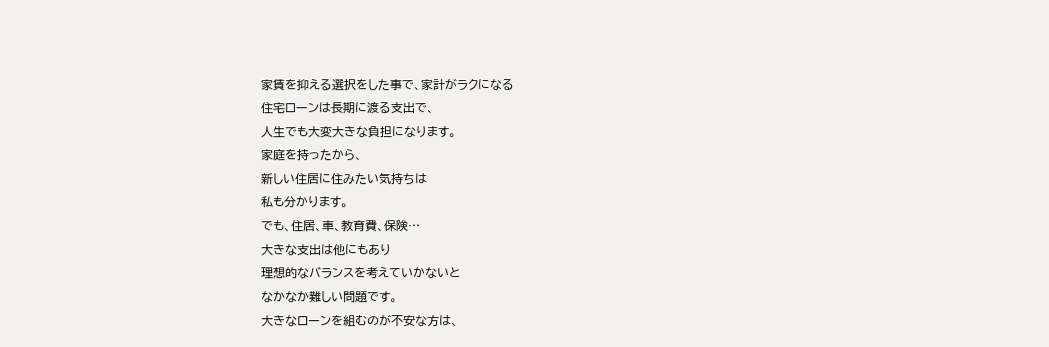家賃を抑える選択をした事で、家計がラクになる
住宅ローンは長期に渡る支出で、
人生でも大変大きな負担になります。
家庭を持ったから、
新しい住居に住みたい気持ちは
私も分かります。
でも、住居、車、教育費、保険…
大きな支出は他にもあり
理想的なバランスを考えていかないと
なかなか難しい問題です。
大きなローンを組むのが不安な方は、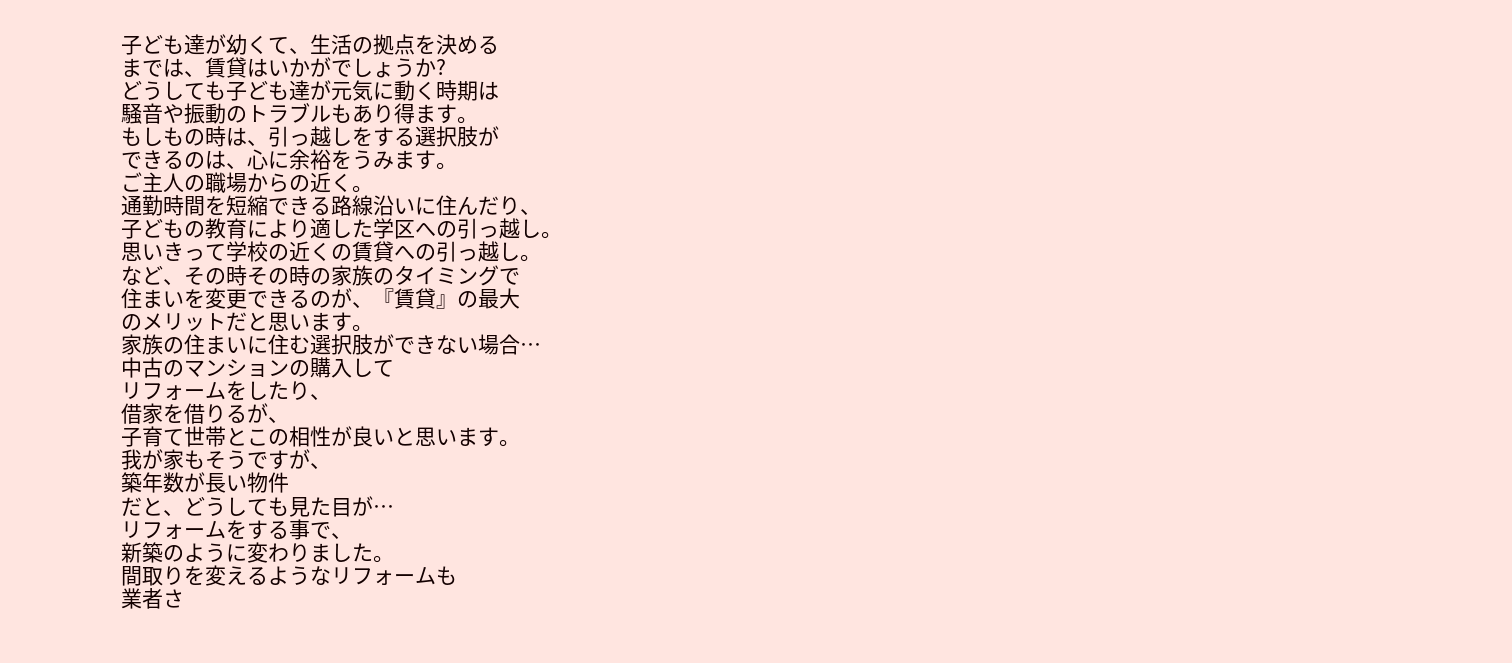子ども達が幼くて、生活の拠点を決める
までは、賃貸はいかがでしょうか?
どうしても子ども達が元気に動く時期は
騒音や振動のトラブルもあり得ます。
もしもの時は、引っ越しをする選択肢が
できるのは、心に余裕をうみます。
ご主人の職場からの近く。
通勤時間を短縮できる路線沿いに住んだり、
子どもの教育により適した学区への引っ越し。
思いきって学校の近くの賃貸への引っ越し。
など、その時その時の家族のタイミングで
住まいを変更できるのが、『賃貸』の最大
のメリットだと思います。
家族の住まいに住む選択肢ができない場合…
中古のマンションの購入して
リフォームをしたり、
借家を借りるが、
子育て世帯とこの相性が良いと思います。
我が家もそうですが、
築年数が長い物件
だと、どうしても見た目が…
リフォームをする事で、
新築のように変わりました。
間取りを変えるようなリフォームも
業者さ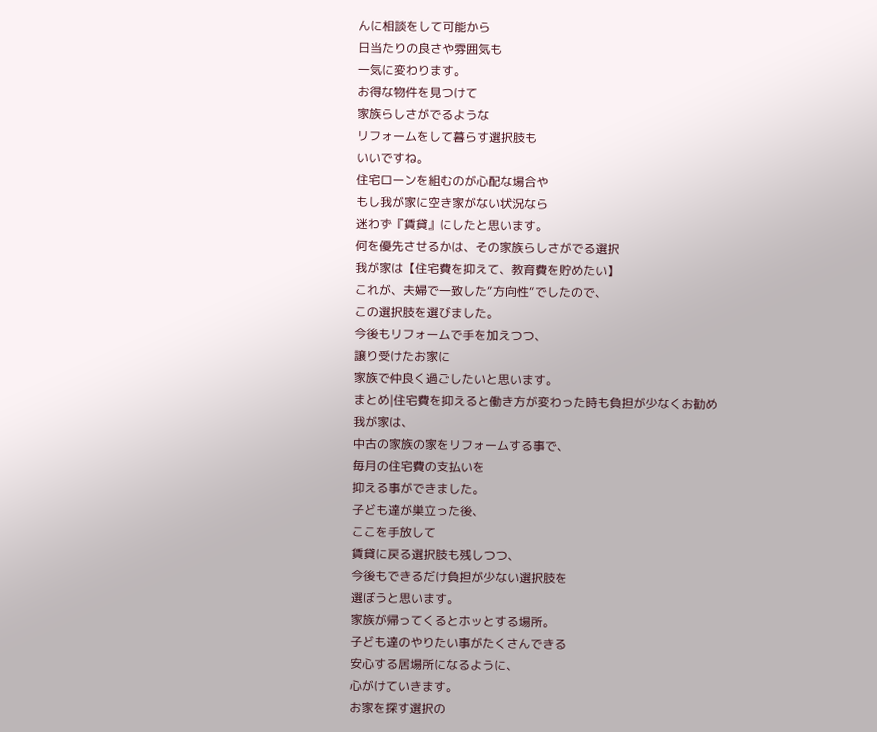んに相談をして可能から
日当たりの良さや雰囲気も
一気に変わります。
お得な物件を見つけて
家族らしさがでるような
リフォームをして暮らす選択肢も
いいですね。
住宅ローンを組むのが心配な場合や
もし我が家に空き家がない状況なら
迷わず『賃貸』にしたと思います。
何を優先させるかは、その家族らしさがでる選択
我が家は【住宅費を抑えて、教育費を貯めたい】
これが、夫婦で一致した“方向性“でしたので、
この選択肢を選びました。
今後もリフォームで手を加えつつ、
譲り受けたお家に
家族で仲良く過ごしたいと思います。
まとめ|住宅費を抑えると働き方が変わった時も負担が少なくお勧め
我が家は、
中古の家族の家をリフォームする事で、
毎月の住宅費の支払いを
抑える事ができました。
子ども達が巣立った後、
ここを手放して
賃貸に戻る選択肢も残しつつ、
今後もできるだけ負担が少ない選択肢を
選ぼうと思います。
家族が帰ってくるとホッとする場所。
子ども達のやりたい事がたくさんできる
安心する居場所になるように、
心がけていきます。
お家を探す選択の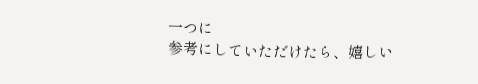一つに
参考にしていただけたら、嬉しい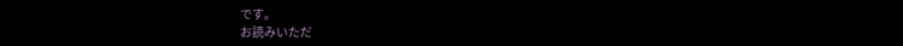です。
お読みいただ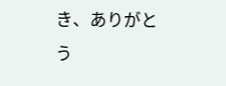き、ありがとう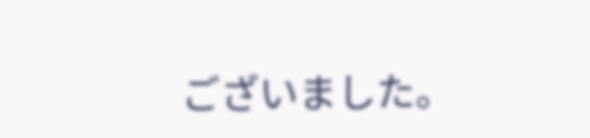ございました。